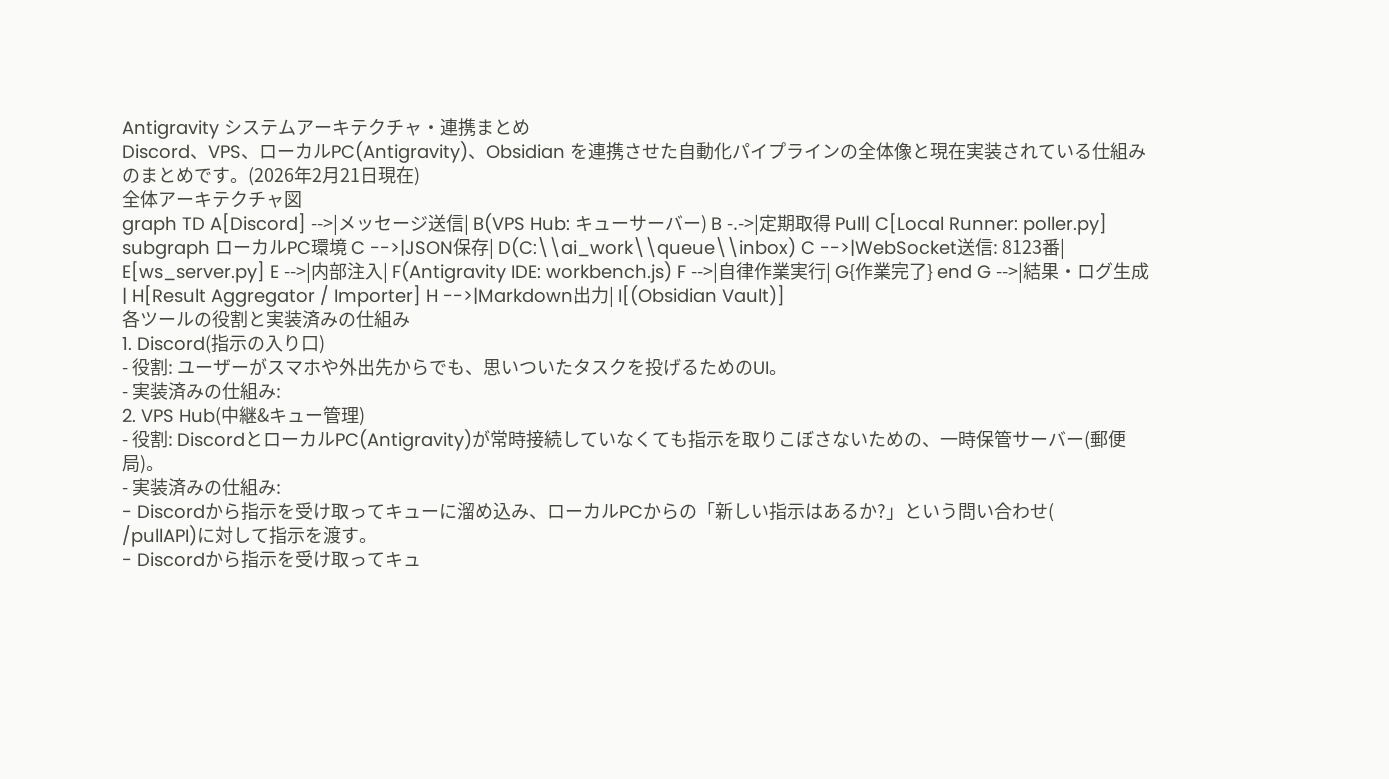Antigravity システムアーキテクチャ・連携まとめ
Discord、VPS、ローカルPC(Antigravity)、Obsidian を連携させた自動化パイプラインの全体像と現在実装されている仕組みのまとめです。(2026年2月21日現在)
全体アーキテクチャ図
graph TD A[Discord] -->|メッセージ送信| B(VPS Hub: キューサーバー) B -.->|定期取得 Pull| C[Local Runner: poller.py] subgraph ローカルPC環境 C -->|JSON保存| D(C:\\ai_work\\queue\\inbox) C -->|WebSocket送信: 8123番| E[ws_server.py] E -->|内部注入| F(Antigravity IDE: workbench.js) F -->|自律作業実行| G{作業完了} end G -->|結果・ログ生成| H[Result Aggregator / Importer] H -->|Markdown出力| I[(Obsidian Vault)]
各ツールの役割と実装済みの仕組み
1. Discord(指示の入り口)
- 役割: ユーザーがスマホや外出先からでも、思いついたタスクを投げるためのUI。
- 実装済みの仕組み:
2. VPS Hub(中継&キュー管理)
- 役割: DiscordとローカルPC(Antigravity)が常時接続していなくても指示を取りこぼさないための、一時保管サーバー(郵便局)。
- 実装済みの仕組み:
- Discordから指示を受け取ってキューに溜め込み、ローカルPCからの「新しい指示はあるか?」という問い合わせ(
/pullAPI)に対して指示を渡す。
- Discordから指示を受け取ってキュ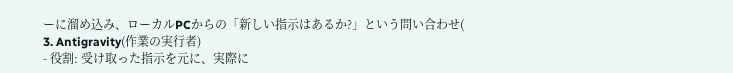ーに溜め込み、ローカルPCからの「新しい指示はあるか?」という問い合わせ(
3. Antigravity(作業の実行者)
- 役割: 受け取った指示を元に、実際に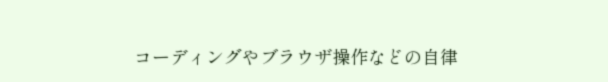コーディングやブラウザ操作などの自律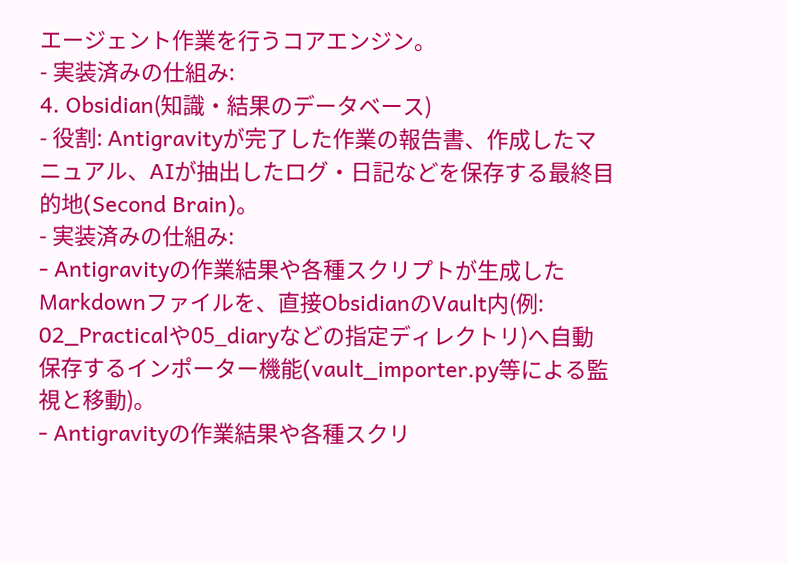エージェント作業を行うコアエンジン。
- 実装済みの仕組み:
4. Obsidian(知識・結果のデータベース)
- 役割: Antigravityが完了した作業の報告書、作成したマニュアル、AIが抽出したログ・日記などを保存する最終目的地(Second Brain)。
- 実装済みの仕組み:
- Antigravityの作業結果や各種スクリプトが生成したMarkdownファイルを、直接ObsidianのVault内(例:
02_Practicalや05_diaryなどの指定ディレクトリ)へ自動保存するインポーター機能(vault_importer.py等による監視と移動)。
- Antigravityの作業結果や各種スクリ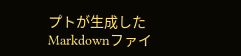プトが生成したMarkdownファイ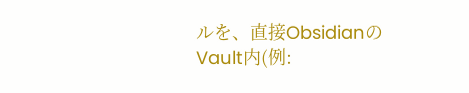ルを、直接ObsidianのVault内(例: